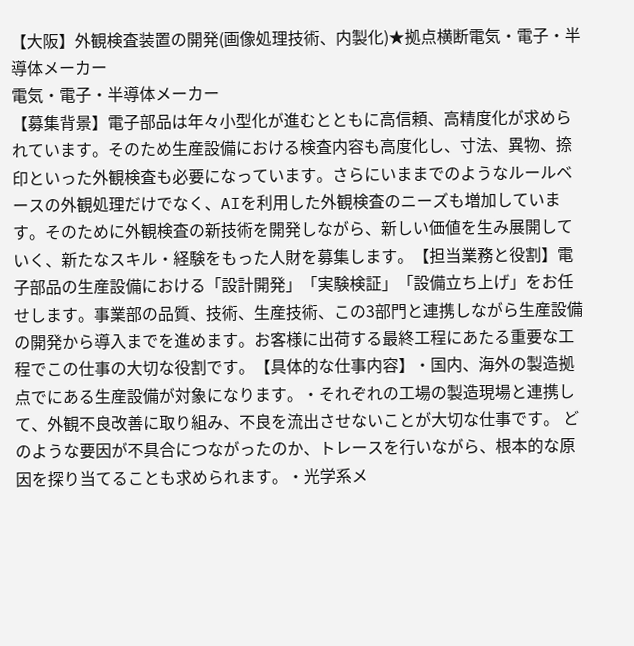【大阪】外観検査装置の開発(画像処理技術、内製化)★拠点横断電気・電子・半導体メーカー
電気・電子・半導体メーカー
【募集背景】電子部品は年々小型化が進むとともに高信頼、高精度化が求められています。そのため生産設備における検査内容も高度化し、寸法、異物、捺印といった外観検査も必要になっています。さらにいままでのようなルールベースの外観処理だけでなく、AIを利用した外観検査のニーズも増加しています。そのために外観検査の新技術を開発しながら、新しい価値を生み展開していく、新たなスキル・経験をもった人財を募集します。【担当業務と役割】電子部品の生産設備における「設計開発」「実験検証」「設備立ち上げ」をお任せします。事業部の品質、技術、生産技術、この3部門と連携しながら生産設備の開発から導入までを進めます。お客様に出荷する最終工程にあたる重要な工程でこの仕事の大切な役割です。【具体的な仕事内容】・国内、海外の製造拠点でにある生産設備が対象になります。・それぞれの工場の製造現場と連携して、外観不良改善に取り組み、不良を流出させないことが大切な仕事です。 どのような要因が不具合につながったのか、トレースを行いながら、根本的な原因を探り当てることも求められます。・光学系メ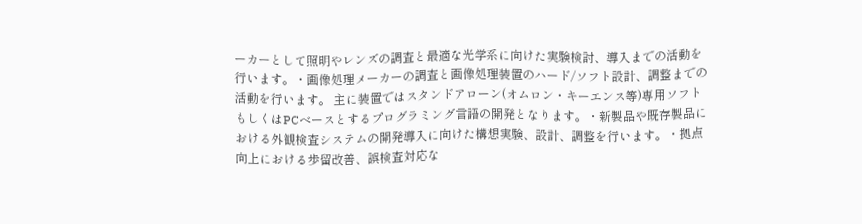ーカーとして照明やレンズの調査と最適な光学系に向けた実験検討、導入までの活動を行います。・画像処理メーカーの調査と画像処理装置のハード/ソフト設計、調整までの活動を行います。 主に装置ではスタンドアローン(オムロン・キーエンス等)専用ソフトもしくはPCベースとするプログラミング言語の開発となります。・新製品や既存製品における外観検査システムの開発導入に向けた構想実験、設計、調整を行います。・拠点向上における歩留改善、誤検査対応な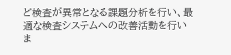ど検査が異常となる課題分析を行い、最適な検査システムへの改善活動を行いま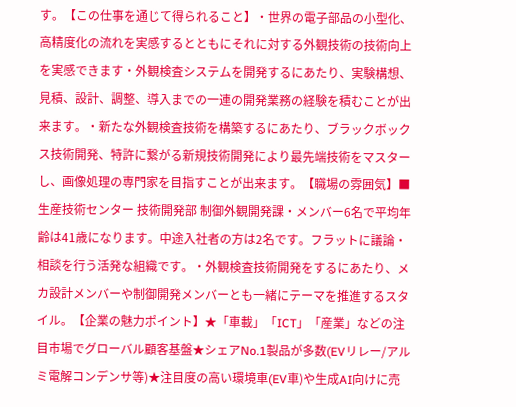す。【この仕事を通じて得られること】・世界の電子部品の小型化、高精度化の流れを実感するとともにそれに対する外観技術の技術向上を実感できます・外観検査システムを開発するにあたり、実験構想、見積、設計、調整、導入までの一連の開発業務の経験を積むことが出来ます。・新たな外観検査技術を構築するにあたり、ブラックボックス技術開発、特許に繋がる新規技術開発により最先端技術をマスターし、画像処理の専門家を目指すことが出来ます。【職場の雰囲気】■生産技術センター 技術開発部 制御外観開発課・メンバー6名で平均年齢は41歳になります。中途入社者の方は2名です。フラットに議論・相談を行う活発な組織です。・外観検査技術開発をするにあたり、メカ設計メンバーや制御開発メンバーとも一緒にテーマを推進するスタイル。【企業の魅力ポイント】★「車載」「ICT」「産業」などの注目市場でグローバル顧客基盤★シェアNo.1製品が多数(EVリレー/アルミ電解コンデンサ等)★注目度の高い環境車(EV車)や生成AI向けに売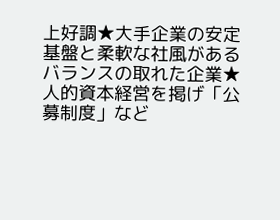上好調★大手企業の安定基盤と柔軟な社風があるバランスの取れた企業★人的資本経営を掲げ「公募制度」など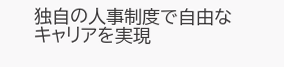独自の人事制度で自由なキャリアを実現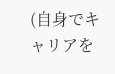(自身でキャリアを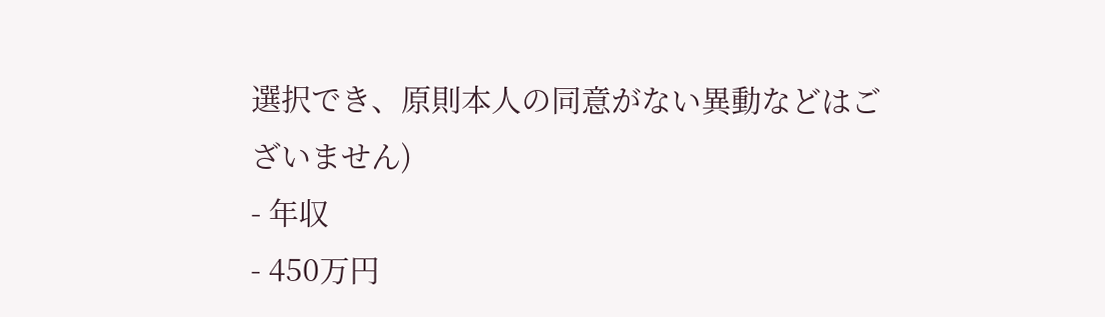選択でき、原則本人の同意がない異動などはございません)
- 年収
- 450万円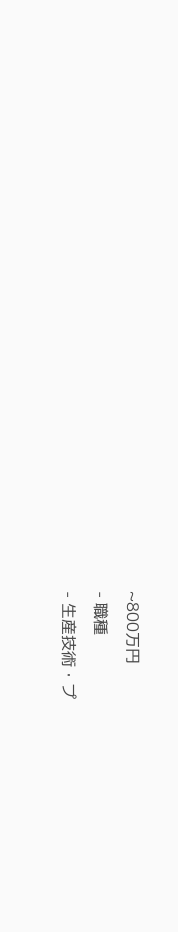~800万円
- 職種
- 生産技術・プ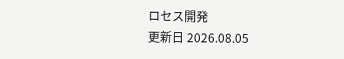ロセス開発
更新日 2026.08.05